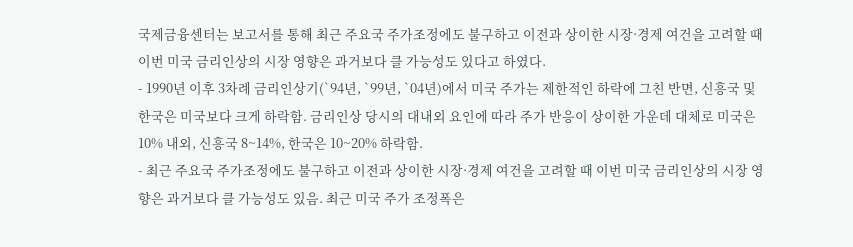국제금융센터는 보고서를 통해 최근 주요국 주가조정에도 불구하고 이전과 상이한 시장·경제 여건을 고려할 때 이번 미국 금리인상의 시장 영향은 과거보다 클 가능성도 있다고 하였다.
- 1990년 이후 3차례 금리인상기(`94년, `99년, `04년)에서 미국 주가는 제한적인 하락에 그친 반면, 신흥국 및 한국은 미국보다 크게 하락함. 금리인상 당시의 대내외 요인에 따라 주가 반응이 상이한 가운데 대체로 미국은 10% 내외, 신흥국 8~14%, 한국은 10~20% 하락함.
- 최근 주요국 주가조정에도 불구하고 이전과 상이한 시장·경제 여건을 고려할 때 이번 미국 금리인상의 시장 영향은 과거보다 클 가능성도 있음. 최근 미국 주가 조정폭은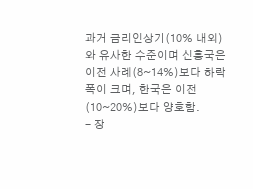과거 금리인상기(10% 내외)와 유사한 수준이며 신흥국은 이전 사례(8~14%)보다 하락폭이 크며, 한국은 이전(10~20%)보다 양호함.
- 장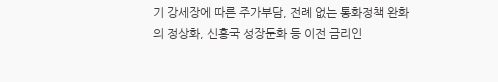기 강세장에 따른 주가부담, 전례 없는 통화정책 완화의 정상화, 신흥국 성장둔화 등 이전 금리인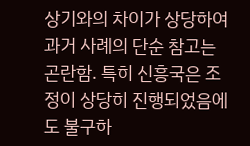상기와의 차이가 상당하여 과거 사례의 단순 참고는 곤란함. 특히 신흥국은 조정이 상당히 진행되었음에도 불구하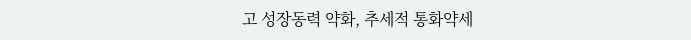고 성장동력 약화, 추세적 통화약세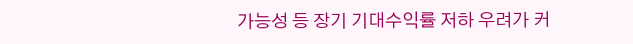가능성 등 장기 기대수익률 저하 우려가 커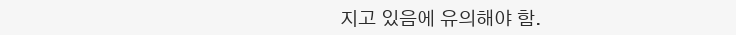지고 있음에 유의해야 함.